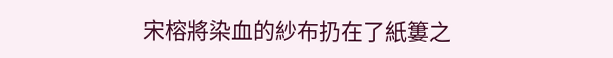宋榕將染血的紗布扔在了紙簍之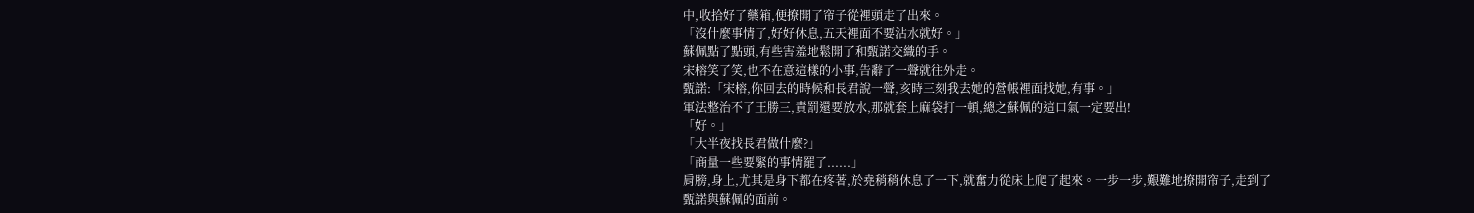中,收拾好了藥箱,便撩開了帘子從裡頭走了出來。
「沒什麼事情了,好好休息,五天裡面不要沾水就好。」
蘇佩點了點頭,有些害羞地鬆開了和甄諾交織的手。
宋榕笑了笑,也不在意這樣的小事,告辭了一聲就往外走。
甄諾:「宋榕,你回去的時候和長君說一聲,亥時三刻我去她的營帳裡面找她,有事。」
軍法整治不了王勝三,責罰還要放水,那就套上麻袋打一頓,總之蘇佩的這口氣一定要出!
「好。」
「大半夜找長君做什麼?」
「商量一些要緊的事情罷了......」
肩膀,身上,尤其是身下都在疼著,於堯稍稍休息了一下,就奮力從床上爬了起來。一步一步,艱難地撩開帘子,走到了甄諾與蘇佩的面前。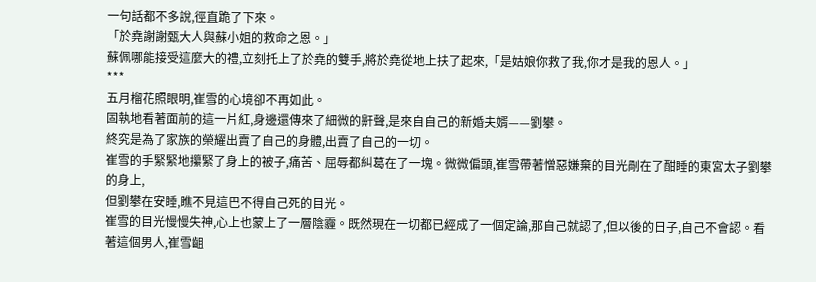一句話都不多說,徑直跪了下來。
「於堯謝謝甄大人與蘇小姐的救命之恩。」
蘇佩哪能接受這麼大的禮,立刻托上了於堯的雙手,將於堯從地上扶了起來,「是姑娘你救了我,你才是我的恩人。」
***
五月榴花照眼明,崔雪的心境卻不再如此。
固執地看著面前的這一片紅,身邊還傳來了細微的鼾聲,是來自自己的新婚夫婿——劉攀。
終究是為了家族的榮耀出賣了自己的身體,出賣了自己的一切。
崔雪的手緊緊地攥緊了身上的被子,痛苦、屈辱都糾葛在了一塊。微微偏頭,崔雪帶著憎惡嫌棄的目光剮在了酣睡的東宮太子劉攀的身上,
但劉攀在安睡,瞧不見這巴不得自己死的目光。
崔雪的目光慢慢失神,心上也蒙上了一層陰霾。既然現在一切都已經成了一個定論,那自己就認了,但以後的日子,自己不會認。看著這個男人,崔雪齟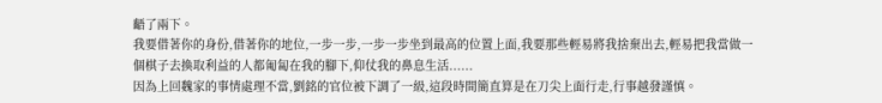齬了兩下。
我要借著你的身份,借著你的地位,一步一步,一步一步坐到最高的位置上面,我要那些輕易將我捨棄出去,輕易把我當做一個棋子去換取利益的人都匍匐在我的腳下,仰仗我的鼻息生活......
因為上回魏家的事情處理不當,劉銘的官位被下調了一級,這段時間簡直算是在刀尖上面行走,行事越發謹慎。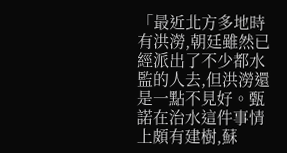「最近北方多地時有洪澇,朝廷雖然已經派出了不少都水監的人去,但洪澇還是一點不見好。甄諾在治水這件事情上頗有建樹,蘇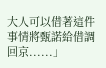大人可以借著這件事情將甄諾給借調回京......」